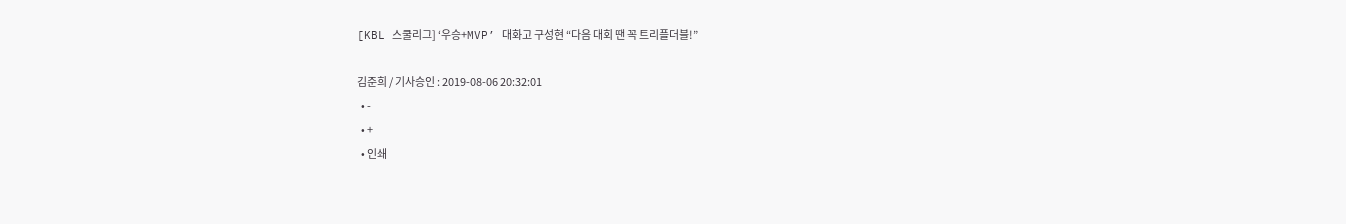[KBL 스쿨리그] ‘우승+MVP’ 대화고 구성현 “다음 대회 땐 꼭 트리플더블!”

김준희 / 기사승인 : 2019-08-06 20:32:01
  • -
  • +
  • 인쇄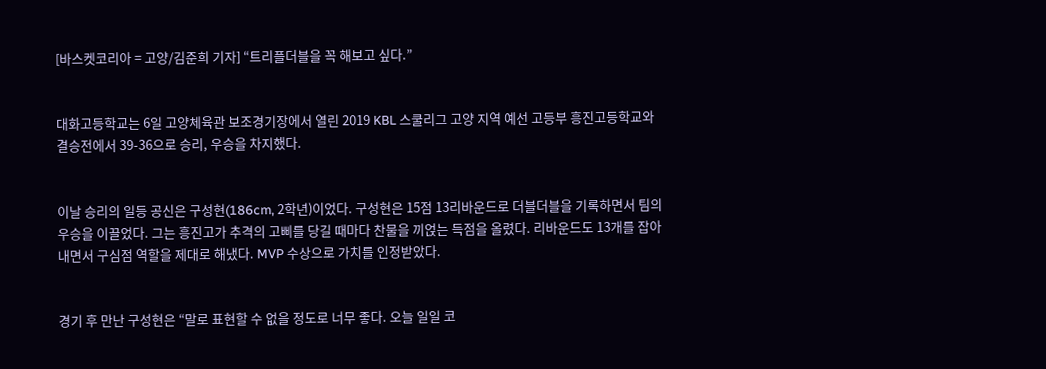[바스켓코리아 = 고양/김준희 기자] “트리플더블을 꼭 해보고 싶다.”


대화고등학교는 6일 고양체육관 보조경기장에서 열린 2019 KBL 스쿨리그 고양 지역 예선 고등부 흥진고등학교와 결승전에서 39-36으로 승리, 우승을 차지했다.


이날 승리의 일등 공신은 구성현(186cm, 2학년)이었다. 구성현은 15점 13리바운드로 더블더블을 기록하면서 팀의 우승을 이끌었다. 그는 흥진고가 추격의 고삐를 당길 때마다 찬물을 끼얹는 득점을 올렸다. 리바운드도 13개를 잡아내면서 구심점 역할을 제대로 해냈다. MVP 수상으로 가치를 인정받았다.


경기 후 만난 구성현은 “말로 표현할 수 없을 정도로 너무 좋다. 오늘 일일 코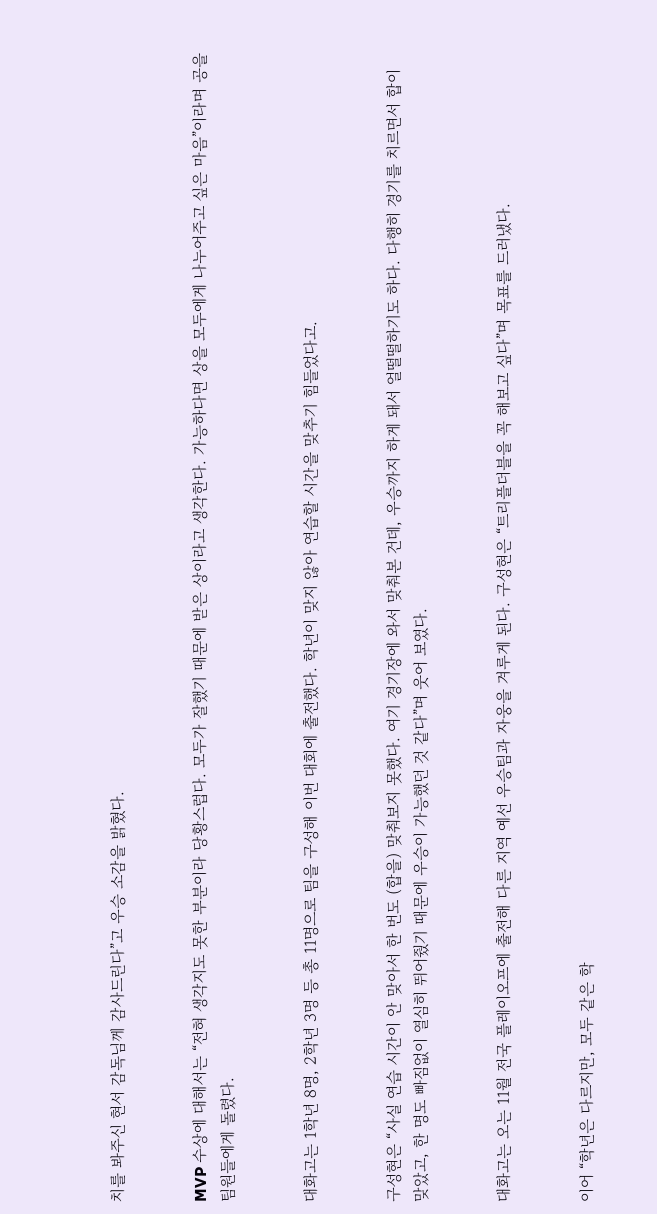치를 봐주신 현서 감독님께 감사드린다”고 우승 소감을 밝혔다.


MVP 수상에 대해서는 “전혀 생각지도 못한 부분이라 당황스럽다. 모두가 잘했기 때문에 받은 상이라고 생각한다. 가능하다면 상을 모두에게 나누어주고 싶은 마음”이라며 공을 팀원들에게 돌렸다.


대화고는 1학년 8명, 2학년 3명 등 총 11명으로 팀을 구성해 이번 대회에 출전했다. 학년이 맞지 않아 연습할 시간을 맞추기 힘들었다고.


구성현은 “사실 연습 시간이 안 맞아서 한 번도 (합을) 맞춰보지 못했다. 여기 경기장에 와서 맞춰본 건데, 우승까지 하게 돼서 얼떨떨하기도 하다. 다행히 경기를 치르면서 합이 맞았고, 한 명도 빠짐없이 열심히 뛰어줬기 때문에 우승이 가능했던 것 같다”며 웃어 보였다.


대화고는 오는 11월 전국 플레이오프에 출전해 다른 지역 예선 우승팀과 자웅을 겨루게 된다. 구성현은 “트리플더블을 꼭 해보고 싶다”며 목표를 드러냈다.


이어 “학년은 다르지만, 모두 같은 학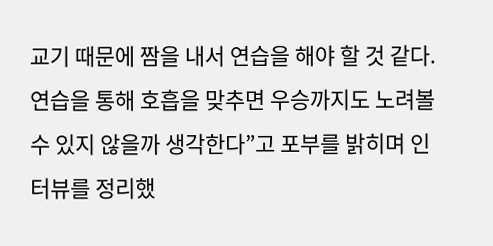교기 때문에 짬을 내서 연습을 해야 할 것 같다. 연습을 통해 호흡을 맞추면 우승까지도 노려볼 수 있지 않을까 생각한다”고 포부를 밝히며 인터뷰를 정리했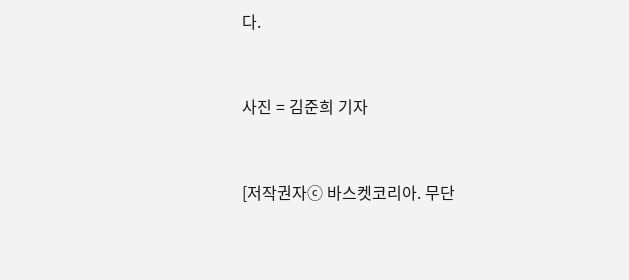다.


사진 = 김준희 기자


[저작권자ⓒ 바스켓코리아. 무단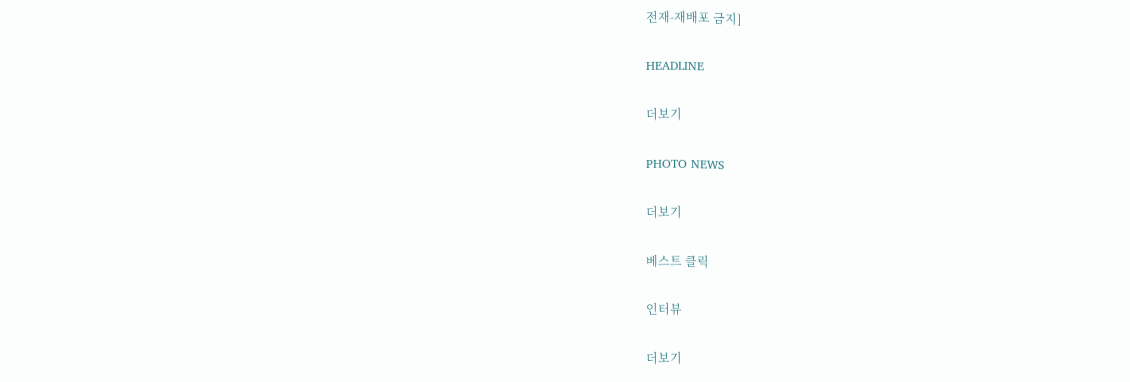전재-재배포 금지]

HEADLINE

더보기

PHOTO NEWS

더보기

베스트 클릭

인터뷰

더보기